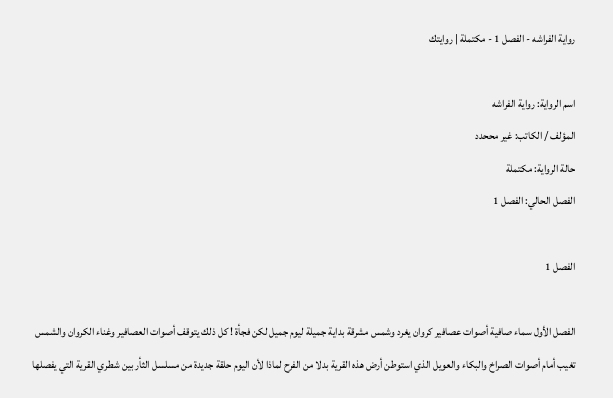رواية الفراشه - الفصل 1 - مكتملة | روايتك

اسم الرواية: رواية الفراشه
المؤلف / الكاتب: غير مححدد
حالة الرواية: مكتملة
الفصل الحالي: الفصل 1

الفصل 1

الفصل الأول سماء صافية أصوات عصافير كروان يغرد وشمس مشرقة بداية جميلة ليوم جميل لكن فجأة ! كل ذلك يتوقف أصوات العصافير وغناء الكروان والشمس تغيب أمام أصوات الصراخ والبكاء والعويل الذي استوطن أرض هذه القرية بدلا من الفرح لماذا لأن اليوم حلقة جديدة من مسلسل الثأر بين شطري القرية التي يفصلها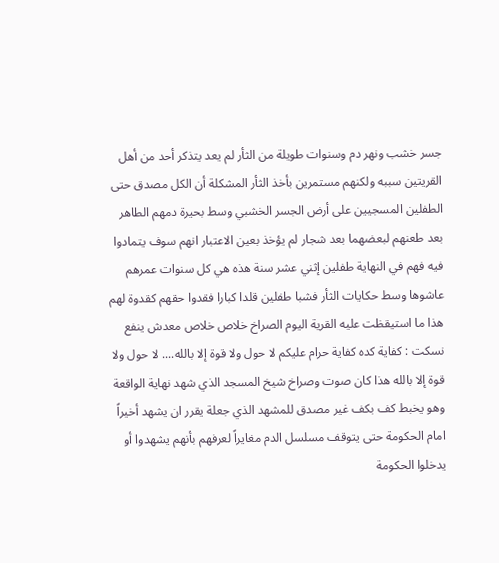جسر خشب ونهر دم وسنوات طويلة من الثأر لم يعد يتذكر أحد من أهل القريتين سببه ولكنهم مستمرين بأخذ الثأر المشكلة أن الكل مصدق حتى الطفلين المسجيين على أرض الجسر الخشبي وسط بحيرة دمهم الطاهر بعد طعنهم لبعضهما بعد شجار لم يؤخذ بعين الاعتبار انهم سوف يتمادوا فيه فهم في النهاية طفلين إثني عشر سنة هذه هي كل سنوات عمرهم عاشوها وسط حكايات الثأر فشبا طفلين قلدا كبارا فقدوا حقهم كقدوة لهم هذا ما استيقظت عليه القرية اليوم الصراخ خلاص خلاص معدش ينفع نسكت : كفاية كده كفاية حرام عليكم لا حول ولا قوة إلا بالله.... لا حول ولا قوة إلا بالله هذا كان صوت وصراخ شيخ المسجد الذي شهد نهاية الواقعة وهو يخبط كف بكف غير مصدق للمشهد الذي جعلة يقرر ان يشهد أخيراً امام الحكومة حتى يتوقف مسلسل الدم مغايراً لعرفهم بأنهم يشهدوا أو يدخلوا الحكومة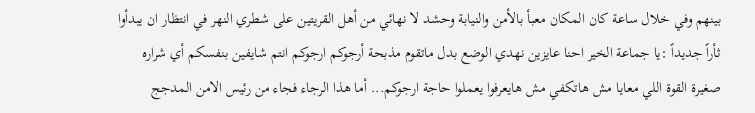بينهم وفي خلال ساعة كان المكان معبأ بالأمن والنيابة وحشد لا نهائي من أهل القريتين على شطري النهر في انتظار ان يبدأوا ثأراً جديداً :يا جماعة الخير احنا عايزين نهدي الوضع بدل ماتقوم مذبحة أرجوكم ارجوكم انتم شايفين بنفسكم أي شراره صغيرة القوة اللي معايا مش هاتكفي مش هايعرفوا يعملوا حاجة ارجوكم... أما هذا الرجاء فجاء من رئيس الامن المدجج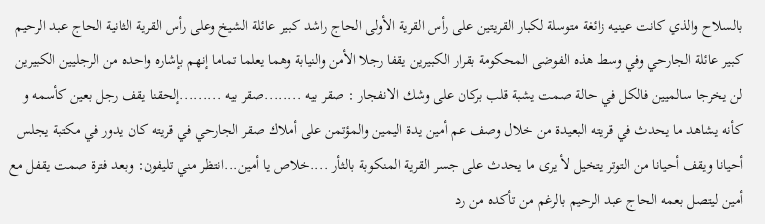بالسلاح والذي كانت عينيه زائغة متوسلة لكبار القريتين على رأس القرية الأولى الحاج راشد كبير عائلة الشيخ وعلى رأس القرية الثانية الحاج عبد الرحيم كبير عائلة الجارحي وفي وسط هذه الفوضى المحكومة بقرار الكبيرين يقفا رجلا الأمن والنيابة وهما يعلما تماما إنهم بإشاره واحده من الرجليين الكبيرين لن يخرجا سالميين فالكل في حالة صمت يشبة قلب بركان على وشك الانفجار : صقر بيه ........صقر بيه .........إلحقنا يقف رجل بعين كأسمه و كأنه يشاهد ما يحدث في قريته البعيدة من خلال وصف عم أمين يدة اليمين والمؤتمن على أملاك صقر الجارحي في قريته كان يدور في مكتبة يجلس أحيانا ويقف أحيانا من التوتر يتخيل لأ يرى ما يحدث على جسر القرية المنكوبة بالثأر ....خلاص يا أمين...انتظر مني تليفون: وبعد فترة صمت يقفل مع أمين ليتصل بعمه الحاج عبد الرحيم بالرغم من تأكده من رد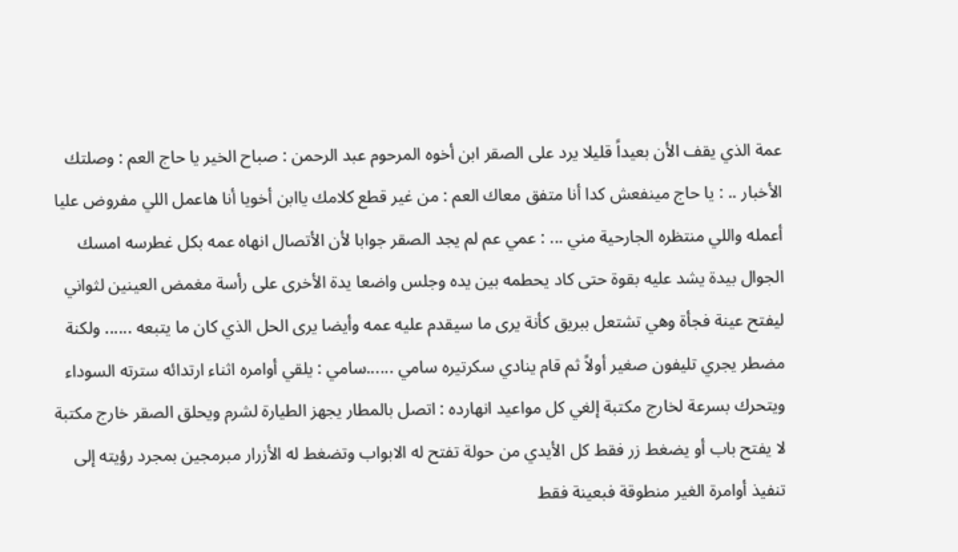عمة الذي يقف الأن بعيداً قليلا يرد على الصقر ابن أخوه المرحوم عبد الرحمن : صباح الخير يا حاج العم : وصلتك الأخبار .. : يا حاج مينفعش كدا أنا متفق معاك العم : من غير قطع كلامك ياابن أخويا أنا هاعمل اللي مفروض عليا أعمله واللي منتظره الجارحية مني ... : عمي عم لم يجد الصقر جوابا لأن الأتصال انهاه عمه بكل غطرسه امسك الجوال بيدة يشد عليه بقوة حتى كاد يحطمه بين يده وجلس واضعا يدة الأخرى على رأسة مغمض العينين لثواني ليفتح عينة فجأة وهي تشتعل ببريق كأنة يرى ما سيقدم عليه عمه وأيضا يرى الحل الذي كان ما يتبعه ...... ولكنة مضطر يجري تليفون صغير أولاً ثم قام ينادي سكرتيره سامي ......سامي : يلقي أوامره اثناء ارتدائه سترته السوداء ويتحرك بسرعة لخارج مكتبة إلغي كل مواعيد انهارده : اتصل بالمطار يجهز الطيارة لشرم ويحلق الصقر خارج مكتبة لا يفتح باب أو يضغط زر فقط كل الأيدي من حولة تفتح له الابواب وتضغط له الأزرار مبرمجين بمجرد رؤيته إلى تنفيذ أوامرة الغير منطوقة فبعينة فقط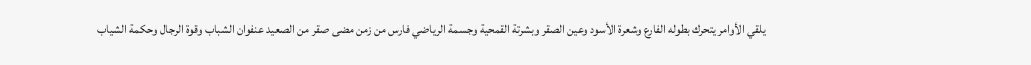يلقي الأوامر يتحرك بطوله الفارع وشعرة الأسود وعين الصقر وبشرتة القمحية وجسمة الرياضي فارس من زمن مضى صقر من الصعيد عنفوان الشباب وقوة الرجال وحكمة الشياب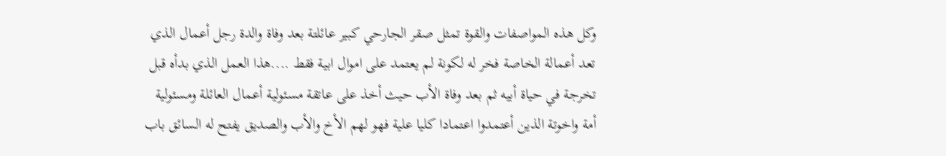وكل هذه المواصفات والقوة تمثل صقر الجارحي كبير عائلتة بعد وفاة والدة رجل أعمال الذي تعد أعمالة الخاصة فخر له لكونة لم يعتمد على اموال ابية فقط ....هذا العمل الذي بدأه قبل تخرجة في حياة أبيه ثم بعد وفاة الأب حيث أخذ على عاتقة مسئولية أعمال العائلة ومسئولية أمة واخوتة الذين أعتمدوا اعتمادا كليا علية فهو لهم الأخ والأب والصديق يفتح له السائق باب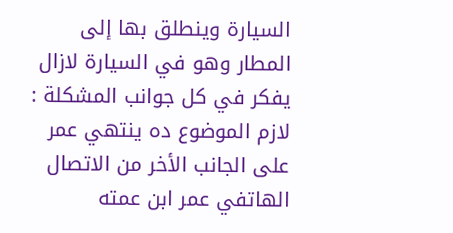السيارة وينطلق بها إلى المطار وهو في السيارة لازال يفكر في كل جوانب المشكلة : لازم الموضوع ده ينتهي عمر على الجانب الأخر من الاتصال الهاتفي عمر ابن عمته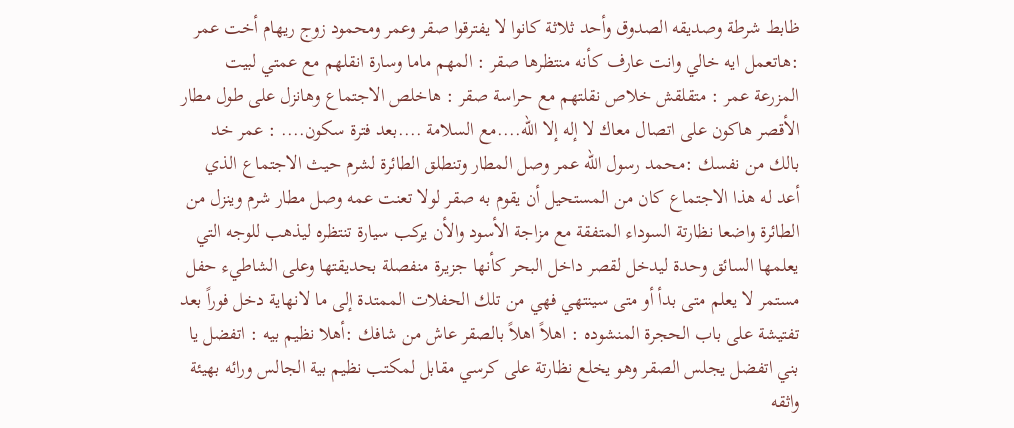ظابط شرطة وصديقه الصدوق وأحد ثلاثة كانوا لا يفترقوا صقر وعمر ومحمود زوج ريهام أخت عمر :هاتعمل ايه خالي وانت عارف كأنه منتظرها صقر : المهم ماما وسارة انقلهم مع عمتي لبيت المزرعة عمر : متقلقش خلاص نقلتهم مع حراسة صقر : هاخلص الاجتماع وهانزل على طول مطار الأقصر هاكون على اتصال معاك لا إله إلا الله....مع السلامة ....بعد فترة سكون.... : عمر خد بالك من نفسك :محمد رسول الله عمر وصل المطار وتنطلق الطائرة لشرم حيث الاجتماع الذي أعد له هذا الاجتماع كان من المستحيل أن يقوم به صقر لولا تعنت عمه وصل مطار شرم وينزل من الطائرة واضعا نظارتة السوداء المتفقة مع مزاجة الأسود والأن يركب سيارة تنتظره ليذهب للوجه التي يعلمها السائق وحدة ليدخل لقصر داخل البحر كأنها جزيرة منفصلة بحديقتها وعلى الشاطيء حفل مستمر لا يعلم متى بدأ أو متى سينتهي فهي من تلك الحفلات الممتدة إلى ما لانهاية دخل فوراً بعد تفتيشة على باب الحجرة المنشوده : اهلاً اهلاً بالصقر عاش من شافك :أهلا نظيم بيه : اتفضل يا بني اتفضل يجلس الصقر وهو يخلع نظارتة على كرسي مقابل لمكتب نظيم بية الجالس ورائه بهيئة واثقه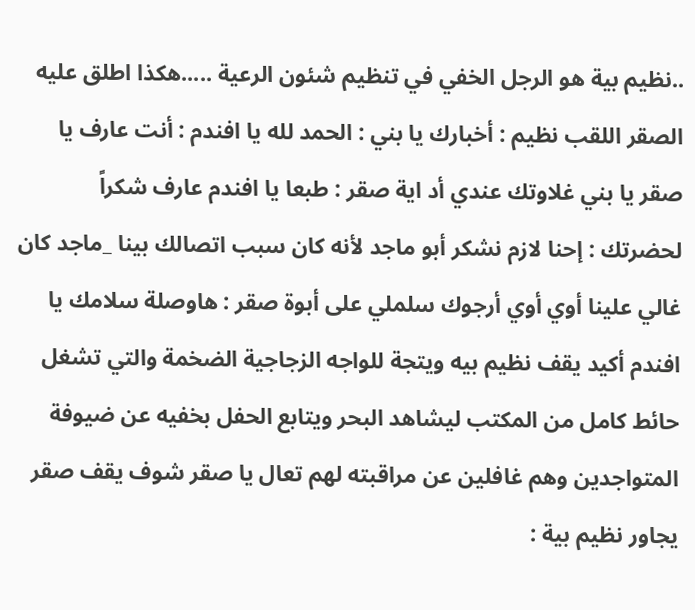..نظيم بية هو الرجل الخفي في تنظيم شئون الرعية .....هكذا اطلق عليه الصقر اللقب نظيم : أخبارك يا بني : الحمد لله يا افندم : أنت عارف يا صقر يا بني غلاوتك عندي أد اية صقر : طبعا يا افندم عارف شكراً لحضرتك : إحنا لازم نشكر أبو ماجد لأنه كان سبب اتصالك بينا _ماجد كان غالي علينا أوي أوي أرجوك سلملي على أبوة صقر : هاوصلة سلامك يا افندم أكيد يقف نظيم بيه ويتجة للواجه الزجاجية الضخمة والتي تشغل حائط كامل من المكتب ليشاهد البحر ويتابع الحفل بخفيه عن ضيوفة المتواجدين وهم غافلين عن مراقبته لهم تعال يا صقر شوف يقف صقر يجاور نظيم بية :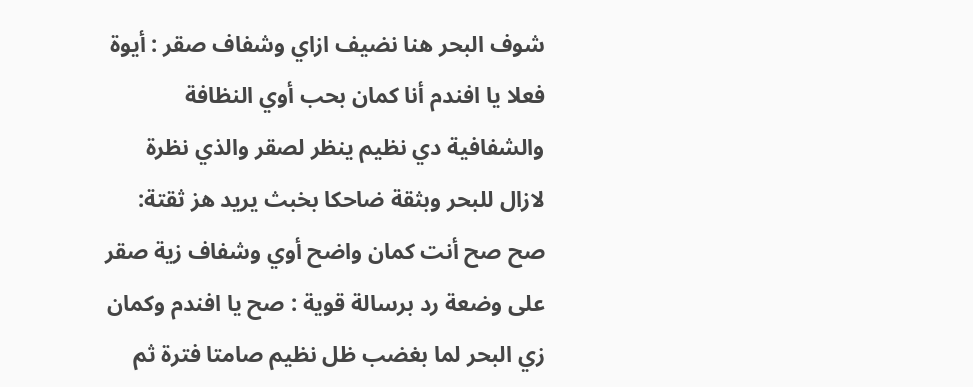شوف البحر هنا نضيف ازاي وشفاف صقر : أيوة فعلا يا افندم أنا كمان بحب أوي النظافة والشفافية دي نظيم ينظر لصقر والذي نظرة لازال للبحر وبثقة ضاحكا بخبث يريد هز ثقتة: صح صح أنت كمان واضح أوي وشفاف زية صقر على وضعة رد برسالة قوية : صح يا افندم وكمان زي البحر لما بغضب ظل نظيم صامتا فترة ثم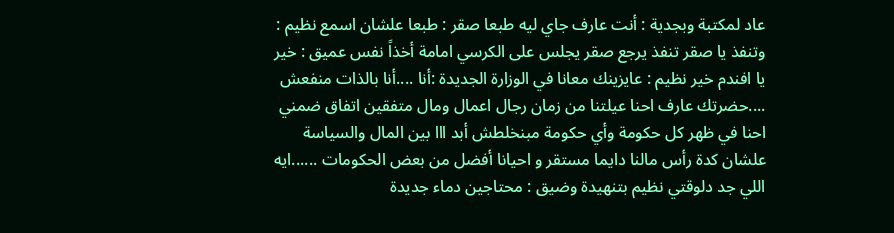عاد لمكتبة وبجدية : أنت عارف جاي ليه طبعا صقر : طبعا علشان اسمع نظيم : وتنفذ يا صقر تنفذ يرجع صقر يجلس على الكرسي امامة أخذاً نفس عميق : خير يا افندم خير نظيم : عايزينك معانا في الوزارة الجديدة :أنا ....أنا بالذات منفعش ....حضرتك عارف احنا عيلتنا من زمان رجال اعمال ومال متفقين اتفاق ضمني احنا في ظهر كل حكومة وأي حكومة مبنخلطش أبد ااا بين المال والسياسة علشان كدة رأس مالنا دايما مستقر و احيانا أفضل من بعض الحكومات ......ايه اللي جد دلوقتي نظيم بتنهيدة وضيق : محتاجين دماء جديدة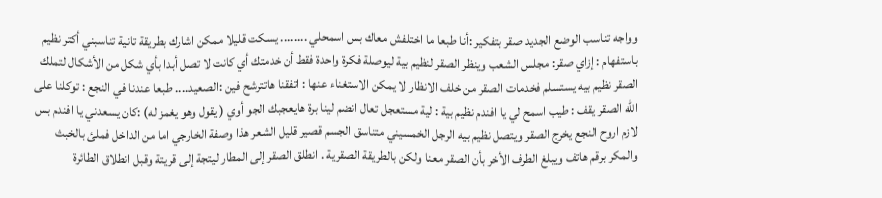وواجه تناسب الوضع الجديد صقر بتفكير :أنا طبعا ما اختلفش معاك بس اسمحلي ........ يسكت قليلا ممكن اشارك بطريقة تانية تناسبني أكتر نظيم باستفهام : إزاي صقر: مجلس الشعب وينظر الصقر لنظيم بية ليوصلة فكرة واحدة فقط أن خدمتك أي كانت لا تصل أبدا بأي شكل من الأشكال لتملك الصقر نظيم بيه يستسلم فخدمات الصقر من خلف الانظار لا يمكن الاستغناء عنها : اتفقنا هاتترشح فين :الصعيد.... طبعا عندنا في النجع : توكلنا على الله الصقر يقف : طيب اسمح لي يا افندم نظيم بية : لية مستعجل تعال انضم لينا برة هايعجبك الجو أوي ( يقول وهو يغمز له) :كان يسعدني يا افندم بس لازم اروح النجع يخرج الصقر ويتصل نظيم بيه الرجل الخمسيني متناسق الجسم قصير قليل الشعر هذا وصفة الخارجي اما من الداخل فملئ بالخبث والمكر برقم هاتف ويبلغ الطرف الأخر بأن الصقر معنا ولكن بالطريقة الصقرية . انطلق الصقر إلى المطار ليتجة إلى قريتة وقبل انطلاق الطائرة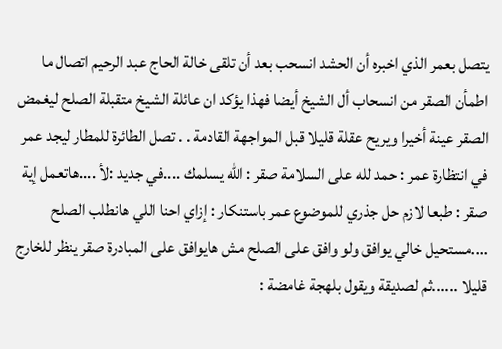يتصل بعمر الذي اخبره أن الحشد انسحب بعد أن تلقى خالة الحاج عبد الرحيم اتصال ما اطمأن الصقر من انسحاب أل الشيخ أيضا فهذا يؤكد ان عائلة الشيخ متقبلة الصلح ليغمض الصقر عينة أخيرا ويريح عقلة قليلا قبل المواجهة القادمة . . تصل الطائرة للمطار ليجد عمر في انتظارة عمر : حمد لله على السلامة صقر : الله يسلمك ....في جديد :لأ ....هاتعمل إية صقر : طبعا لازم حل جذري للموضوع عمر باستنكار : إزاي احنا اللي هانطلب الصلح ....مستحيل خالي يوافق ولو وافق على الصلح مش هايوافق على المبادرة صقر ينظر للخارج قليلا ......ثم لصديقة ويقول بلهجة غامضة :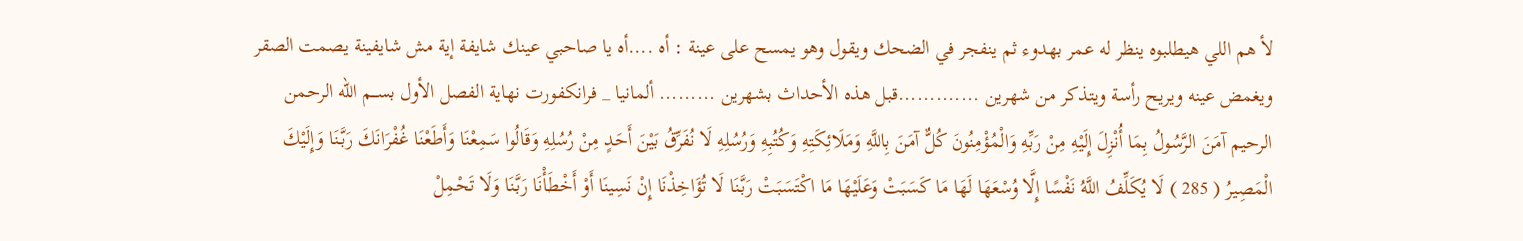لأ هم اللي هيطلبوه ينظر له عمر بهدوء ثم ينفجر في الضحك ويقول وهو يمسح على عينة : أه ....أه يا صاحبي عينك شايفة إية مش شايفينة يصمت الصقر ويغمض عينه ويريح رأسة ويتذكر من شهرين .............قبل هذه الأحداث بشهرين ......... ألمانيا _ فرانكفورت نهاية الفصل الأول بســـم الله الرحمن الرحيم آمَنَ الرَّسُولُ بِمَا أُنْزِلَ إِلَيْهِ مِنْ رَبِّهِ وَالْمُؤْمِنُونَ كُلٌّ آمَنَ بِاللَّهِ وَمَلَائِكَتِهِ وَكُتُبِهِ وَرُسُلِهِ لَا نُفَرِّقُ بَيْنَ أَحَدٍ مِنْ رُسُلِهِ وَقَالُوا سَمِعْنَا وَأَطَعْنَا غُفْرَانَكَ رَبَّنَا وَإِلَيْكَ الْمَصِيرُ ( 285 ) لَا يُكَلِّفُ اللَّهُ نَفْسًا إِلَّا وُسْعَهَا لَهَا مَا كَسَبَتْ وَعَلَيْهَا مَا اكْتَسَبَتْ رَبَّنَا لَا تُؤَاخِذْنَا إِنْ نَسِينَا أَوْ أَخْطَأْنَا رَبَّنَا وَلَا تَحْمِلْ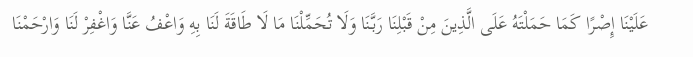عَلَيْنَا إِصْرًا كَمَا حَمَلْتَهُ عَلَى الَّذِينَ مِنْ قَبْلِنَا رَبَّنَا وَلَا تُحَمِّلْنَا مَا لَا طَاقَةَ لَنَا بِهِ وَاعْفُ عَنَّا وَاغْفِرْ لَنَا وَارْحَمْنَا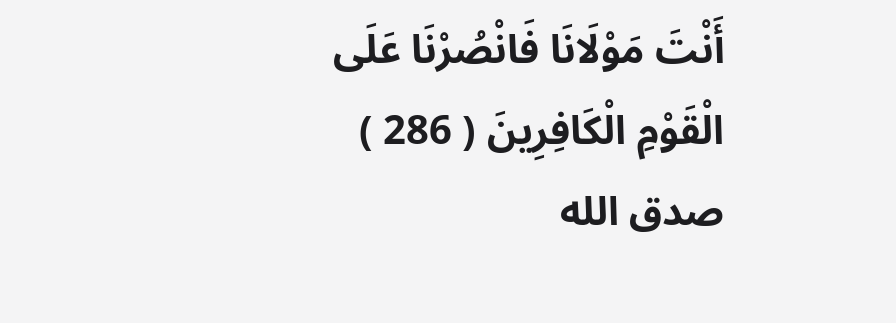أَنْتَ مَوْلَانَا فَانْصُرْنَا عَلَى الْقَوْمِ الْكَافِرِينَ ( 286 ) صدق الله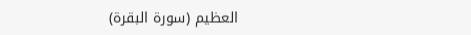العظيم (سورة البقرة)